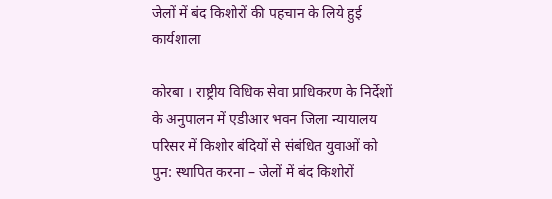जेलों में बंद किशोरों की पहचान के लिये हुई कार्यशाला

कोरबा । राष्ट्रीय विधिक सेवा प्राधिकरण के निर्देशों के अनुपालन में एडीआर भवन जिला न्यायालय परिसर में किशोर बंदियों से संबंधित युवाओं को पुन: स्थापित करना – जेलों में बंद किशोरों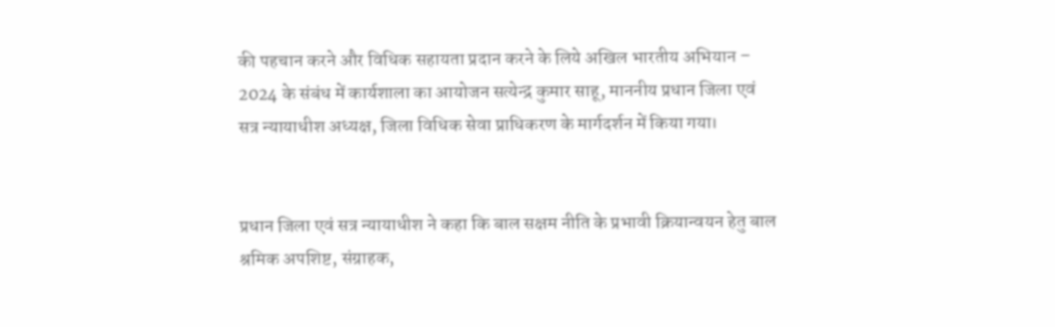की पहचान करने और विधिक सहायता प्रदान करने के लिये अखिल भारतीय अभियान – 2024 के संबंध में कार्यशाला का आयोजन सत्येन्द्र कुमार साहू, माननीय प्रधान जिला एवं सत्र न्यायाधीश अध्यक्ष, जिला विधिक सेवा प्राधिकरण के मार्गदर्शन में किया गया।


प्रधान जिला एवं सत्र न्यायाधीश ने कहा कि बाल सक्षम नीति के प्रभावी क्रियान्वयन हेतु बाल श्रमिक अपशिष्ट, संग्राहक,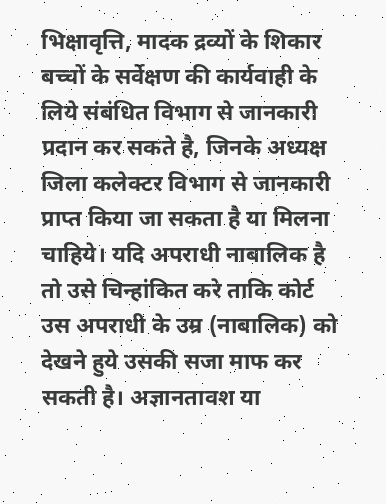भिक्षावृत्ति, मादक द्रव्यों के शिकार बच्चों के सर्वेक्षण की कार्यवाही के लिये संबंधित विभाग से जानकारी प्रदान कर सकते है, जिनके अध्यक्ष जिला कलेक्टर विभाग से जानकारी प्राप्त किया जा सकता है या मिलना चाहिये। यदि अपराधी नाबालिक है तो उसे चिन्हांकित करे ताकि कोर्ट उस अपराधी के उम्र (नाबालिक) को देखने हुये उसकी सजा माफ कर सकती है। अज्ञानतावश या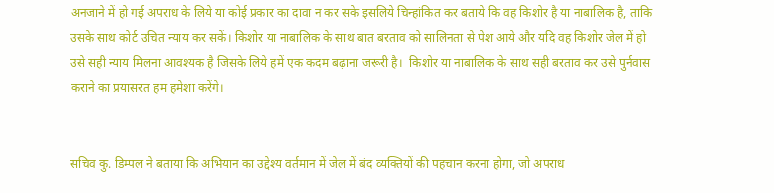अनजाने में हो गई अपराध के लिये या कोई प्रकार का दावा न कर सके इसलिये चिन्हांकित कर बताये कि वह किशोर है या नाबालिक है, ताकि उसके साथ कोर्ट उचित न्याय कर सकें। किशोर या नाबालिक के साथ बात बरताव को सालिनता से पेश आये और यदि वह किशोर जेल में हो उसे सही न्याय मिलना आवश्यक है जिसके लिये हमें एक कदम बढ़ाना जरूरी है।  किशोर या नाबालिक के साथ सही बरताव कर उसे पुर्नवास कराने का प्रयासरत हम हमेशा करेंगे।


सचिव कु. डिम्पल ने बताया कि अभियान का उद्देश्य वर्तमान में जेल में बंद व्यक्तियों की पहचान करना होगा, जो अपराध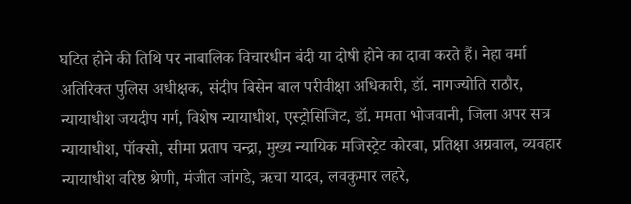घटित होने की तिथि पर नाबालिक विचारधीन बंदी या दोषी होने का दावा करते हैं। नेहा वर्मा अतिरिक्त पुलिस अधीक्षक, संदीप बिसेन बाल परीवीक्षा अधिकारी, डॉ. नागज्योति राठौर, न्यायाधीश जयदीप गर्ग, विशेष न्यायाधीश, एस्ट्रोसिजिट, डॉ. ममता भोजवानी, जिला अपर सत्र न्यायाधीश, पॉक्सो, सीमा प्रताप चन्द्रा, मुख्य न्यायिक मजिस्ट्रेट कोरबा, प्रतिक्षा अग्रवाल, व्यवहार न्यायाधीश वरिष्ठ श्रेणी, मंजीत जांगडे, ऋचा यादव, लवकुमार लहरे,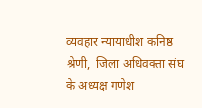व्यवहार न्यायाधीश कनिष्ठ श्रेणी,  जिला अधिवक्ता संघ के अध्यक्ष गणेश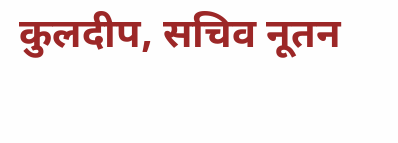कुलदीप, सचिव नूतन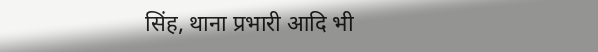सिंह, थाना प्रभारी आदि भी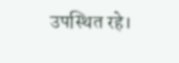उपस्थित रहे।